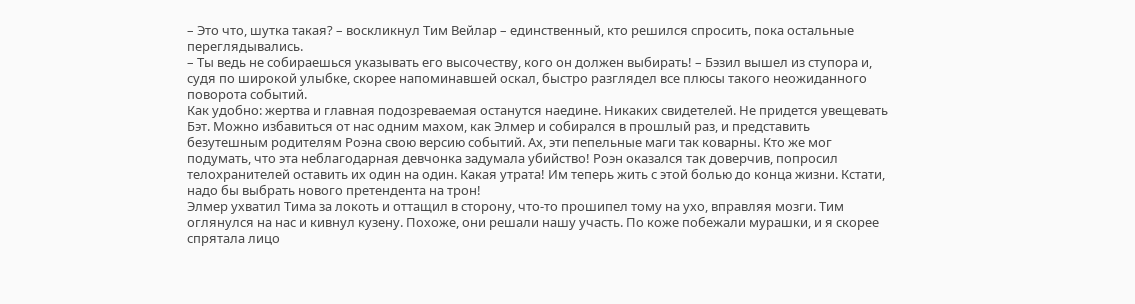– Это что, шутка такая? – воскликнул Тим Вейлар – единственный, кто решился спросить, пока остальные переглядывались.
– Ты ведь не собираешься указывать его высочеству, кого он должен выбирать! – Бэзил вышел из ступора и, судя по широкой улыбке, скорее напоминавшей оскал, быстро разглядел все плюсы такого неожиданного поворота событий.
Как удобно: жертва и главная подозреваемая останутся наедине. Никаких свидетелей. Не придется увещевать Бэт. Можно избавиться от нас одним махом, как Элмер и собирался в прошлый раз, и представить безутешным родителям Роэна свою версию событий. Ах, эти пепельные маги так коварны. Кто же мог подумать, что эта неблагодарная девчонка задумала убийство! Роэн оказался так доверчив, попросил телохранителей оставить их один на один. Какая утрата! Им теперь жить с этой болью до конца жизни. Кстати, надо бы выбрать нового претендента на трон!
Элмер ухватил Тима за локоть и оттащил в сторону, что-то прошипел тому на ухо, вправляя мозги. Тим оглянулся на нас и кивнул кузену. Похоже, они решали нашу участь. По коже побежали мурашки, и я скорее спрятала лицо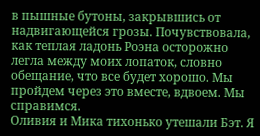в пышные бутоны, закрывшись от надвигающейся грозы. Почувствовала, как теплая ладонь Роэна осторожно легла между моих лопаток, словно обещание, что все будет хорошо. Мы пройдем через это вместе, вдвоем. Мы справимся.
Оливия и Мика тихонько утешали Бэт. Я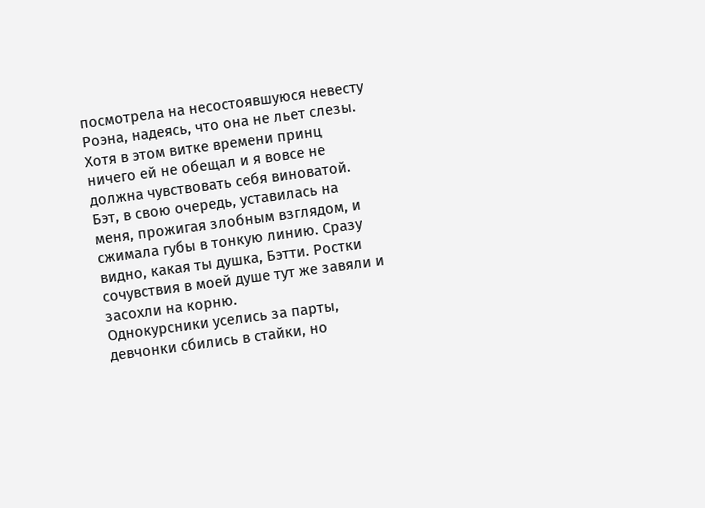посмотрела на несостоявшуюся невесту Роэна, надеясь, что она не льет слезы. Хотя в этом витке времени принц ничего ей не обещал и я вовсе не должна чувствовать себя виноватой. Бэт, в свою очередь, уставилась на меня, прожигая злобным взглядом, и сжимала губы в тонкую линию. Сразу видно, какая ты душка, Бэтти. Ростки сочувствия в моей душе тут же завяли и засохли на корню.
Однокурсники уселись за парты, девчонки сбились в стайки, но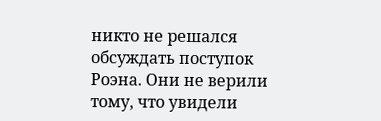никто не решался обсуждать поступок Роэна. Они не верили тому, что увидели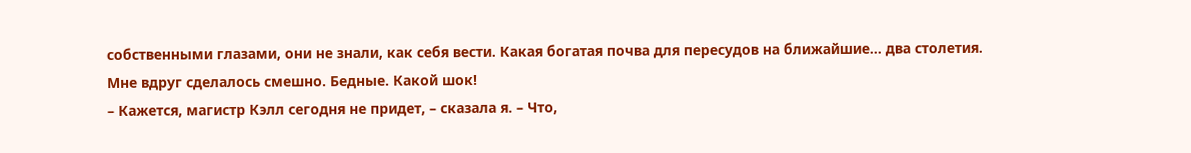собственными глазами, они не знали, как себя вести. Какая богатая почва для пересудов на ближайшие… два столетия.
Мне вдруг сделалось смешно. Бедные. Какой шок!
– Кажется, магистр Кэлл сегодня не придет, – сказала я. – Что,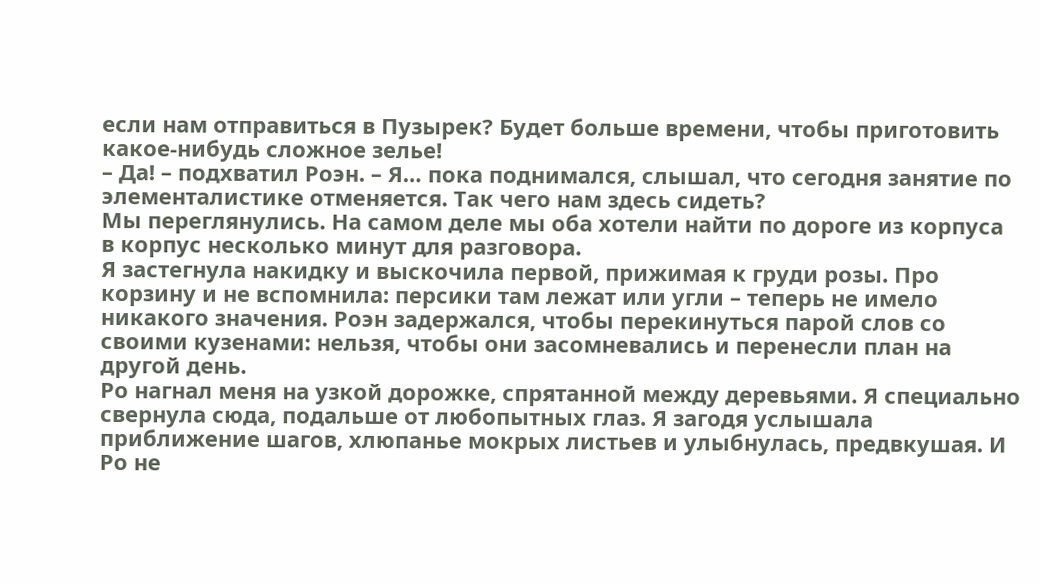если нам отправиться в Пузырек? Будет больше времени, чтобы приготовить какое-нибудь сложное зелье!
– Да! – подхватил Роэн. – Я… пока поднимался, слышал, что сегодня занятие по элементалистике отменяется. Так чего нам здесь сидеть?
Мы переглянулись. На самом деле мы оба хотели найти по дороге из корпуса в корпус несколько минут для разговора.
Я застегнула накидку и выскочила первой, прижимая к груди розы. Про корзину и не вспомнила: персики там лежат или угли – теперь не имело никакого значения. Роэн задержался, чтобы перекинуться парой слов со своими кузенами: нельзя, чтобы они засомневались и перенесли план на другой день.
Ро нагнал меня на узкой дорожке, спрятанной между деревьями. Я специально свернула сюда, подальше от любопытных глаз. Я загодя услышала приближение шагов, хлюпанье мокрых листьев и улыбнулась, предвкушая. И Ро не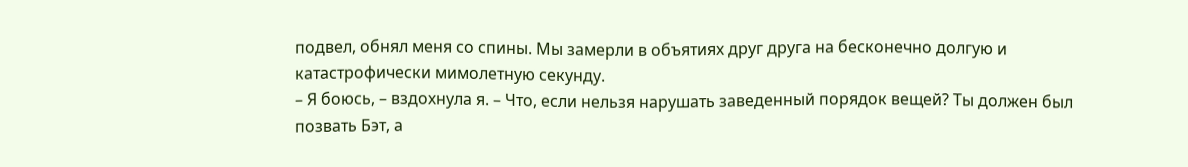подвел, обнял меня со спины. Мы замерли в объятиях друг друга на бесконечно долгую и катастрофически мимолетную секунду.
– Я боюсь, – вздохнула я. – Что, если нельзя нарушать заведенный порядок вещей? Ты должен был позвать Бэт, а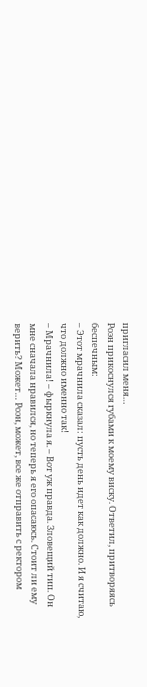пригласил меня…
Роэн прикоснулся губами к моему виску. Ответил, притворяясь беспечным:
– Этот мрачнила сказал: пусть день идет как должно. И я считаю, что должно именно так!
– Мрачнила! – фыркнула я. – Вот уж правда. Зловещий тип. Он мне сначала нравился, но теперь я его опасаюсь. Стоит ли ему верить? Может… Роэн, может, все же отправить с ректором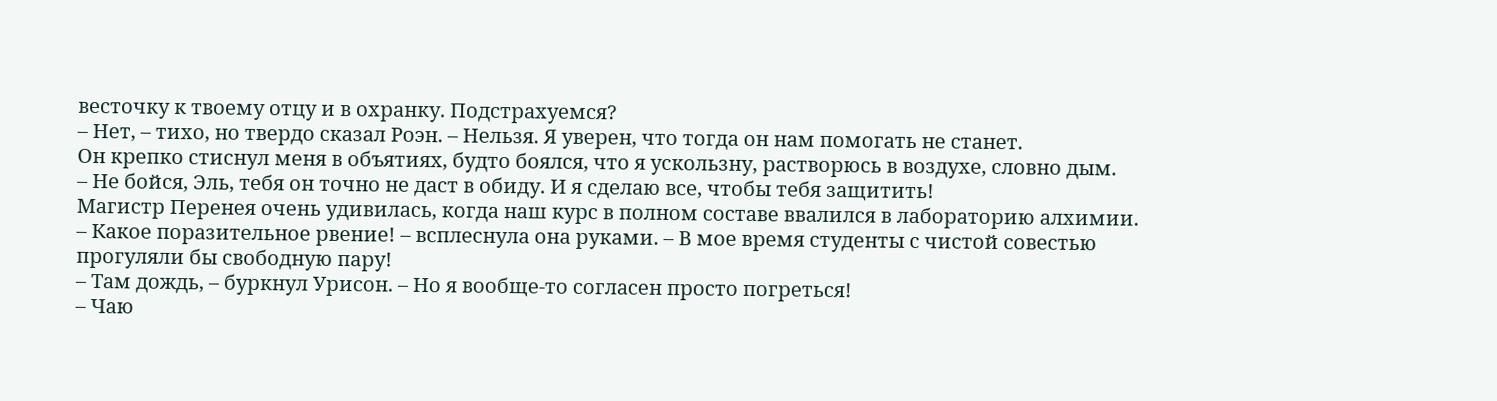весточку к твоему отцу и в охранку. Подстрахуемся?
– Нет, – тихо, но твердо сказал Роэн. – Нельзя. Я уверен, что тогда он нам помогать не станет.
Он крепко стиснул меня в объятиях, будто боялся, что я ускользну, растворюсь в воздухе, словно дым.
– Не бойся, Эль, тебя он точно не даст в обиду. И я сделаю все, чтобы тебя защитить!
Магистр Перенея очень удивилась, когда наш курс в полном составе ввалился в лабораторию алхимии.
– Какое поразительное рвение! – всплеснула она руками. – В мое время студенты с чистой совестью прогуляли бы свободную пару!
– Там дождь, – буркнул Урисон. – Но я вообще-то согласен просто погреться!
– Чаю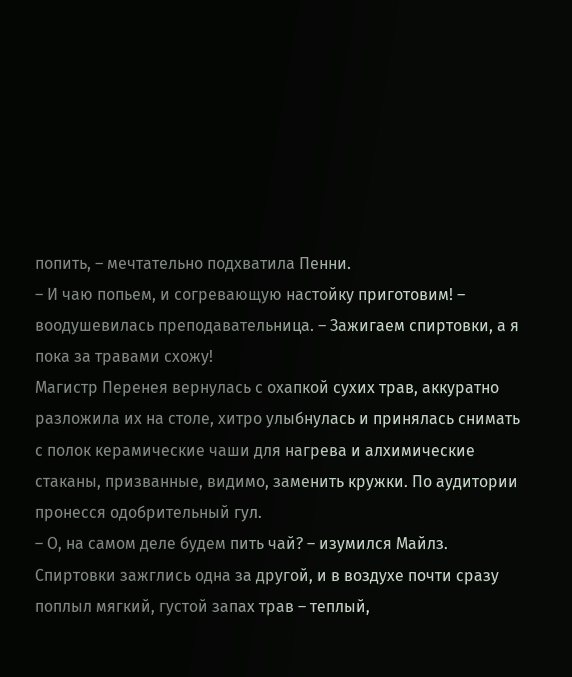попить, – мечтательно подхватила Пенни.
– И чаю попьем, и согревающую настойку приготовим! – воодушевилась преподавательница. – Зажигаем спиртовки, а я пока за травами схожу!
Магистр Перенея вернулась с охапкой сухих трав, аккуратно разложила их на столе, хитро улыбнулась и принялась снимать с полок керамические чаши для нагрева и алхимические стаканы, призванные, видимо, заменить кружки. По аудитории пронесся одобрительный гул.
– О, на самом деле будем пить чай? – изумился Майлз.
Спиртовки зажглись одна за другой, и в воздухе почти сразу поплыл мягкий, густой запах трав – теплый,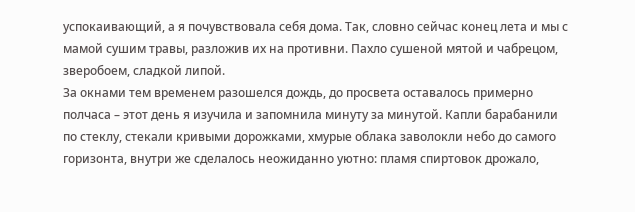успокаивающий, а я почувствовала себя дома. Так, словно сейчас конец лета и мы с мамой сушим травы, разложив их на противни. Пахло сушеной мятой и чабрецом, зверобоем, сладкой липой.
За окнами тем временем разошелся дождь, до просвета оставалось примерно полчаса – этот день я изучила и запомнила минуту за минутой. Капли барабанили по стеклу, стекали кривыми дорожками, хмурые облака заволокли небо до самого горизонта, внутри же сделалось неожиданно уютно: пламя спиртовок дрожало,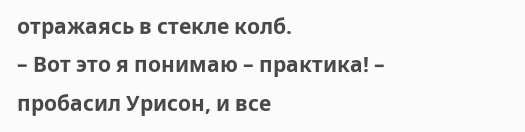отражаясь в стекле колб.
– Вот это я понимаю – практика! – пробасил Урисон, и все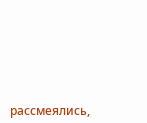рассмеялись,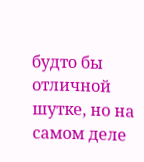будто бы отличной шутке, но на самом деле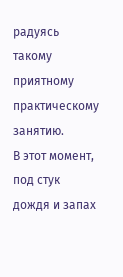радуясь такому приятному практическому занятию.
В этот момент, под стук дождя и запах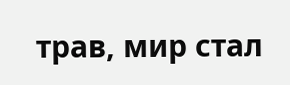трав, мир стал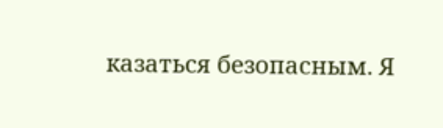казаться безопасным. Я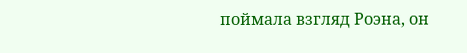поймала взгляд Роэна, он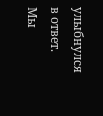улыбнулся в ответ. Мы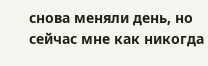снова меняли день, но сейчас мне как никогда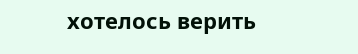хотелось верить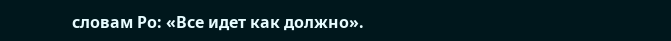словам Ро: «Все идет как должно».